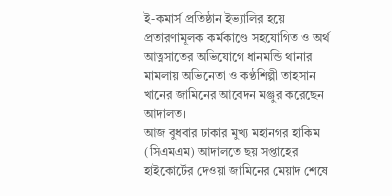ই-কমার্স প্রতিষ্ঠান ইভ্যালির হয়ে প্রতারণামূলক কর্মকাণ্ডে সহযোগিত ও অর্থ আত্নসাতের অভিযোগে ধানমন্ডি থানার মামলায় অভিনেতা ও কণ্ঠশিল্পী তাহসান খানের জামিনের আবেদন মঞ্জুর করেছেন আদালত।
আজ বুধবার ঢাকার মুখ্য মহানগর হাকিম (সিএমএম) আদালতে ছয় সপ্তাহের হাইকোর্টের দেওয়া জামিনের মেয়াদ শেষে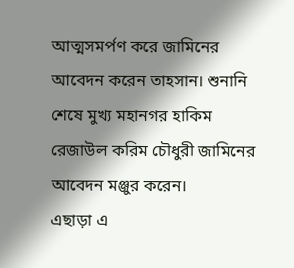আত্মসমর্পণ করে জামিনের আবেদন করেন তাহসান। শুনানি শেষে মুখ্য মহানগর হাকিম রেজাউল করিম চৌধুরী জামিনের আবেদন মঞ্জুর করেন।
এছাড়া এ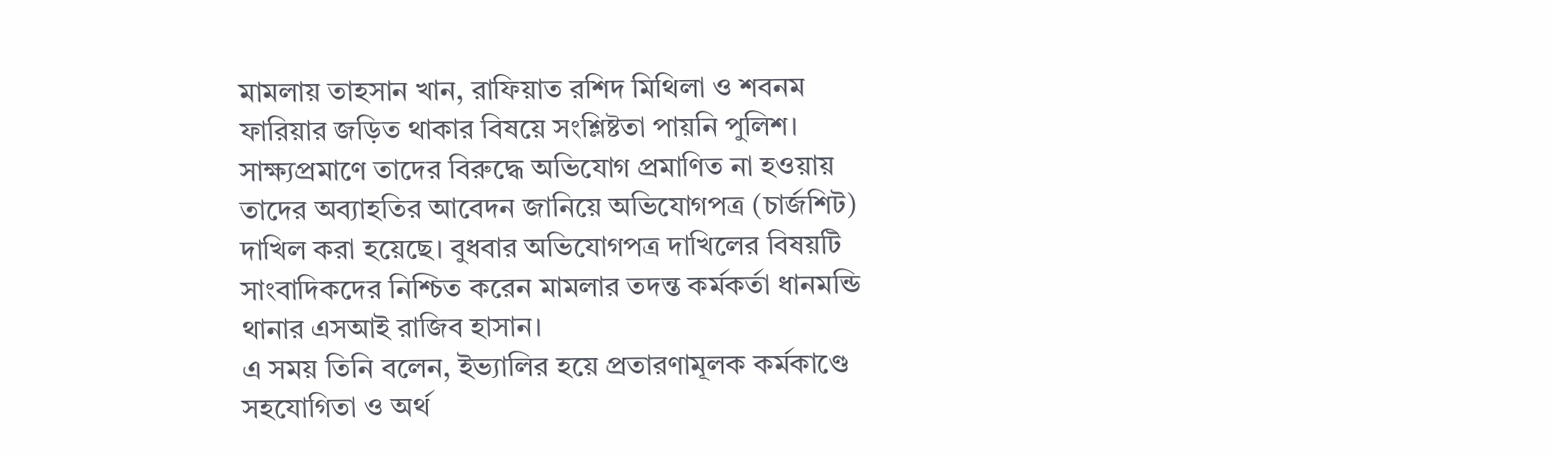মামলায় তাহসান খান, রাফিয়াত রশিদ মিথিলা ও শবনম ফারিয়ার জড়িত থাকার বিষয়ে সংশ্লিষ্টতা পায়নি পুলিশ। সাক্ষ্যপ্রমাণে তাদের বিরুদ্ধে অভিযোগ প্রমাণিত না হওয়ায় তাদের অব্যাহতির আবেদন জানিয়ে অভিযোগপত্র (চার্জশিট) দাখিল করা হয়েছে। বুধবার অভিযোগপত্র দাখিলের বিষয়টি সাংবাদিকদের নিশ্চিত করেন মামলার তদন্ত কর্মকর্তা ধানমন্ডি থানার এসআই রাজিব হাসান।
এ সময় তিনি বলেন, ইভ্যালির হয়ে প্রতারণামূলক কর্মকাণ্ডে সহযোগিতা ও অর্থ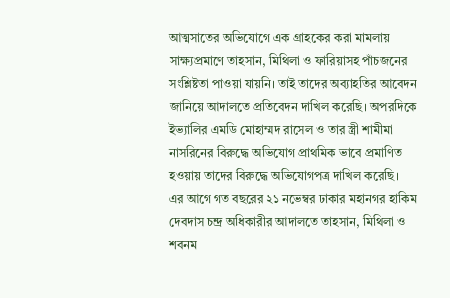আত্মসাতের অভিযোগে এক গ্রাহকের করা মামলায় সাক্ষ্যপ্রমাণে তাহসান, মিথিলা ও ফারিয়াসহ পাঁচজনের সংশ্লিষ্টতা পাওয়া যায়নি। তাই তাদের অব্যাহতির আবেদন জানিয়ে আদালতে প্রতিবেদন দাখিল করেছি। অপরদিকে ইভ্যালির এমডি মোহাম্মদ রাসেল ও তার স্ত্রী শামীমা নাসরিনের বিরুদ্ধে অভিযোগ প্রাথমিক ভাবে প্রমাণিত হওয়ায় তাদের বিরুদ্ধে অভিযোগপত্র দাখিল করেছি।
এর আগে গত বছরের ২১ নভেম্বর ঢাকার মহানগর হাকিম দেবদাস চন্দ্র অধিকারীর আদালতে তাহসান, মিথিলা ও শবনম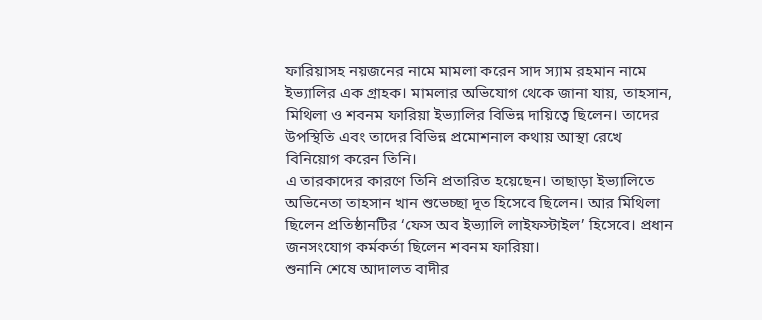ফারিয়াসহ নয়জনের নামে মামলা করেন সাদ স্যাম রহমান নামে ইভ্যালির এক গ্রাহক। মামলার অভিযোগ থেকে জানা যায়, তাহসান, মিথিলা ও শবনম ফারিয়া ইভ্যালির বিভিন্ন দায়িত্বে ছিলেন। তাদের উপস্থিতি এবং তাদের বিভিন্ন প্রমোশনাল কথায় আস্থা রেখে বিনিয়োগ করেন তিনি।
এ তারকাদের কারণে তিনি প্রতারিত হয়েছেন। তাছাড়া ইভ্যালিতে অভিনেতা তাহসান খান শুভেচ্ছা দূত হিসেবে ছিলেন। আর মিথিলা ছিলেন প্রতিষ্ঠানটির ‘ফেস অব ইভ্যালি লাইফস্টাইল’ হিসেবে। প্রধান জনসংযোগ কর্মকর্তা ছিলেন শবনম ফারিয়া।
শুনানি শেষে আদালত বাদীর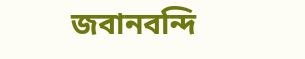জবানবন্দি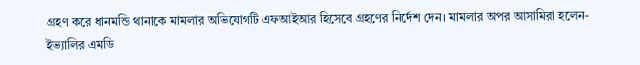গ্রহণ করে ধানমন্ডি থানাকে মামলার অভিযোগটি এফআইআর হিসেবে গ্রহণের নির্দেশ দেন। মামলার অপর আসামিরা হলেন- ইভ্যালির এমডি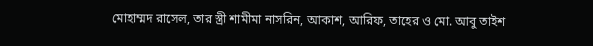মোহাম্মদ রাসেল, তার স্ত্রী শামীমা নাসরিন, আকাশ, আরিফ, তাহের ও মো. আবু তাইশ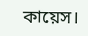কায়েস।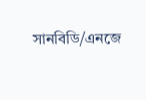সানবিডি/এনজে